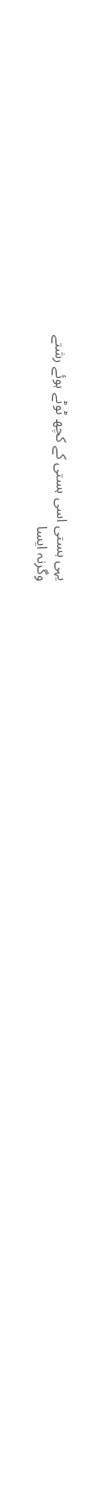یہی ہستی اسی ہستی کے کچھ ٹوٹے ہوئے رشتے
وگرنہ ایسا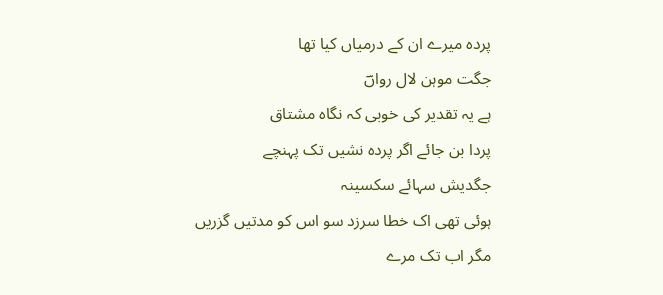پردہ میرے ان کے درمیاں کیا تھا
جگت موہن لال رواںؔ
ہے یہ تقدیر کی خوبی کہ نگاہ مشتاق
پردا بن جائے اگر پردہ نشیں تک پہنچے
جگدیش سہائے سکسینہ
ہوئی تھی اک خطا سرزد سو اس کو مدتیں گزریں
مگر اب تک مرے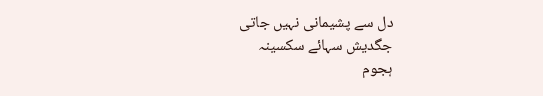دل سے پشیمانی نہیں جاتی
جگدیش سہائے سکسینہ
ہجوم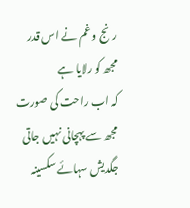رنج و غم نے اس قدر مجھ کو رلایا ہے
کہ اب راحت کی صورت مجھ سے پہچانی نہیں جاتی
جگدیش سہائے سکسینہ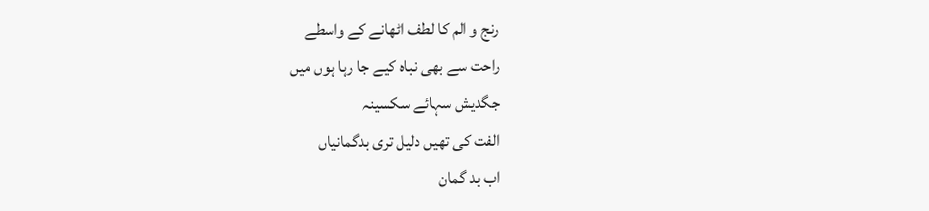رنج و الم کا لطف اٹھانے کے واسطے
راحت سے بھی نباہ کیے جا رہا ہوں میں
جگدیش سہائے سکسینہ
الفت کی تھیں دلیل تری بدگمانیاں
اب بد گمان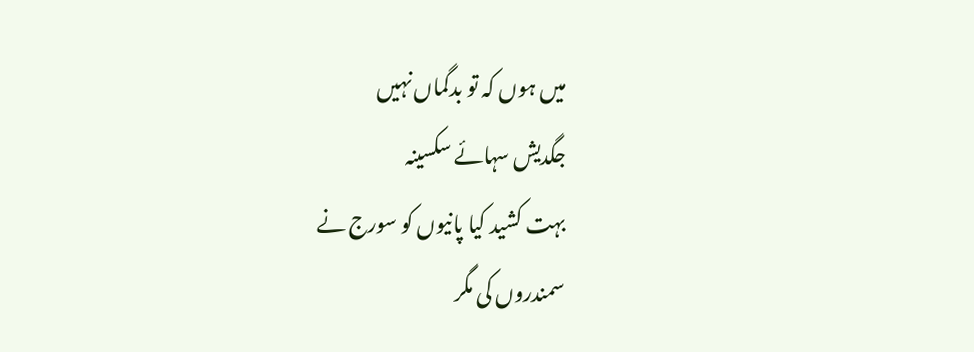میں ہوں کہ تو بدگماں نہیں
جگدیش سہائے سکسینہ
بہت کشید کیا پانیوں کو سورج نے
سمندروں کی مگر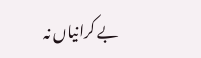بے کرانیاں نہ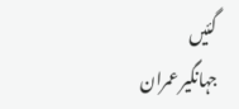گئیں
جہانگیر عمران